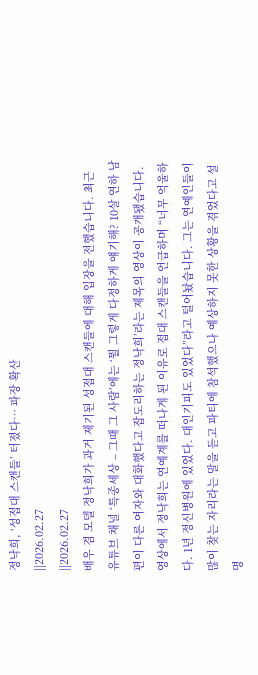정낙희, ‘성접대 스캔들’ 터졌다… 파장 확산
||2026.02.27
||2026.02.27
배우 겸 모델 정낙희가 과거 제기된 성접대 스캔들에 대해 입장을 전했습니다. 최근 유튜브 채널 ‘특종세상 – 그때 그 사람’에는 ‘뭘 그렇게 다정하게 얘기해? 10살 연하 남편이 다른 여자와 대화했다고 잡도리하는 정낙희’라는 제목의 영상이 공개됐습니다. 영상에서 정낙희는 연예계를 떠나게 된 이유로 접대 스캔들을 언급하며 “너무 억울하다. 1년 정신병원에 있었다. 대인기피도 있었다”라고 털어놨습니다. 그는 연예인들이 많이 찾는 자리라는 말을 듣고 파티에 참석했으나 예상하지 못한 상황을 겪었다고 설명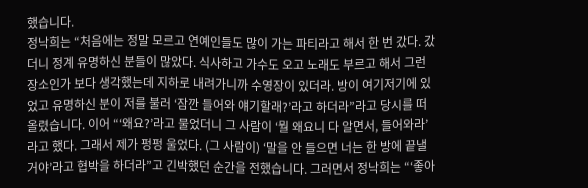했습니다.
정낙희는 “처음에는 정말 모르고 연예인들도 많이 가는 파티라고 해서 한 번 갔다. 갔더니 정계 유명하신 분들이 많았다. 식사하고 가수도 오고 노래도 부르고 해서 그런 장소인가 보다 생각했는데 지하로 내려가니까 수영장이 있더라. 방이 여기저기에 있었고 유명하신 분이 저를 불러 ‘잠깐 들어와 얘기할래?’라고 하더라”라고 당시를 떠올렸습니다. 이어 “‘왜요?’라고 물었더니 그 사람이 ‘뭘 왜요니 다 알면서, 들어와라’라고 했다. 그래서 제가 펑펑 울었다. (그 사람이) ‘말을 안 들으면 너는 한 방에 끝낼 거야’라고 협박을 하더라”고 긴박했던 순간을 전했습니다. 그러면서 정낙희는 “‘좋아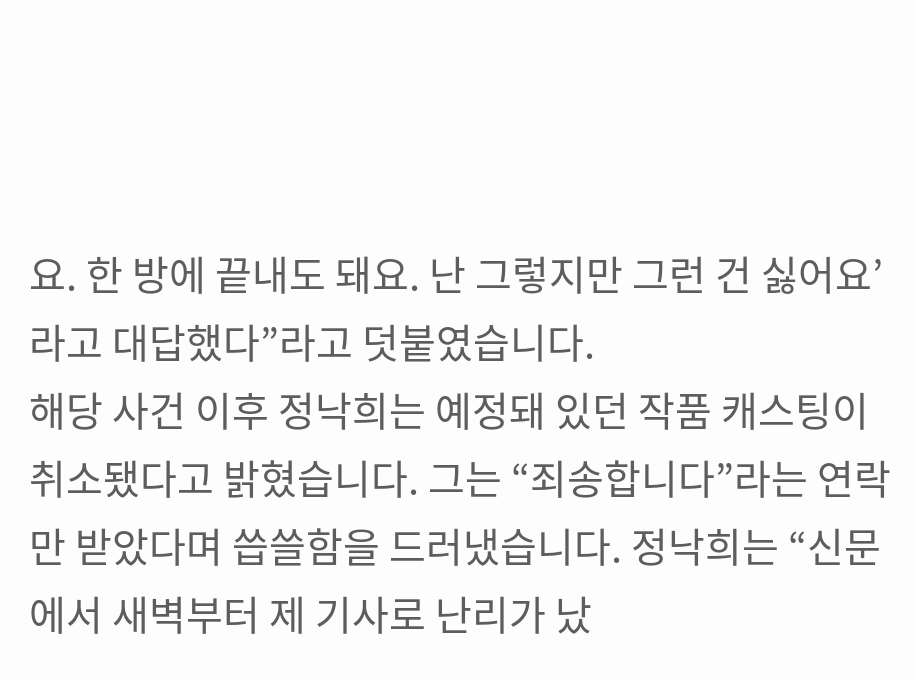요. 한 방에 끝내도 돼요. 난 그렇지만 그런 건 싫어요’라고 대답했다”라고 덧붙였습니다.
해당 사건 이후 정낙희는 예정돼 있던 작품 캐스팅이 취소됐다고 밝혔습니다. 그는 “죄송합니다”라는 연락만 받았다며 씁쓸함을 드러냈습니다. 정낙희는 “신문에서 새벽부터 제 기사로 난리가 났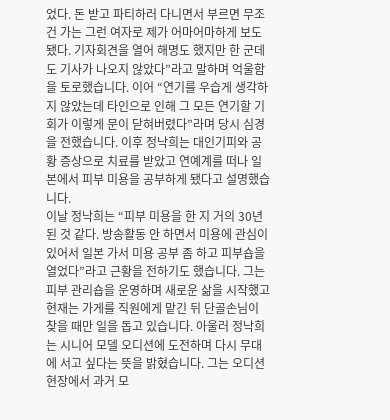었다. 돈 받고 파티하러 다니면서 부르면 무조건 가는 그런 여자로 제가 어마어마하게 보도됐다. 기자회견을 열어 해명도 했지만 한 군데도 기사가 나오지 않았다”라고 말하며 억울함을 토로했습니다. 이어 “연기를 우습게 생각하지 않았는데 타인으로 인해 그 모든 연기할 기회가 이렇게 문이 닫혀버렸다”라며 당시 심경을 전했습니다. 이후 정낙희는 대인기피와 공황 증상으로 치료를 받았고 연예계를 떠나 일본에서 피부 미용을 공부하게 됐다고 설명했습니다.
이날 정낙희는 “피부 미용을 한 지 거의 30년 된 것 같다. 방송활동 안 하면서 미용에 관심이 있어서 일본 가서 미용 공부 좀 하고 피부숍을 열었다”라고 근황을 전하기도 했습니다. 그는 피부 관리숍을 운영하며 새로운 삶을 시작했고 현재는 가게를 직원에게 맡긴 뒤 단골손님이 찾을 때만 일을 돕고 있습니다. 아울러 정낙희는 시니어 모델 오디션에 도전하며 다시 무대에 서고 싶다는 뜻을 밝혔습니다. 그는 오디션 현장에서 과거 모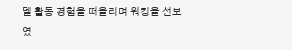델 활동 경험을 떠올리며 워킹을 선보였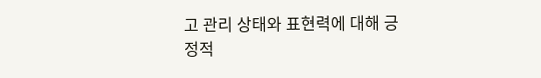고 관리 상태와 표현력에 대해 긍정적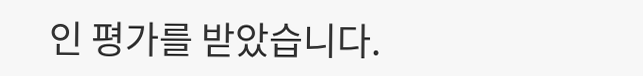인 평가를 받았습니다.